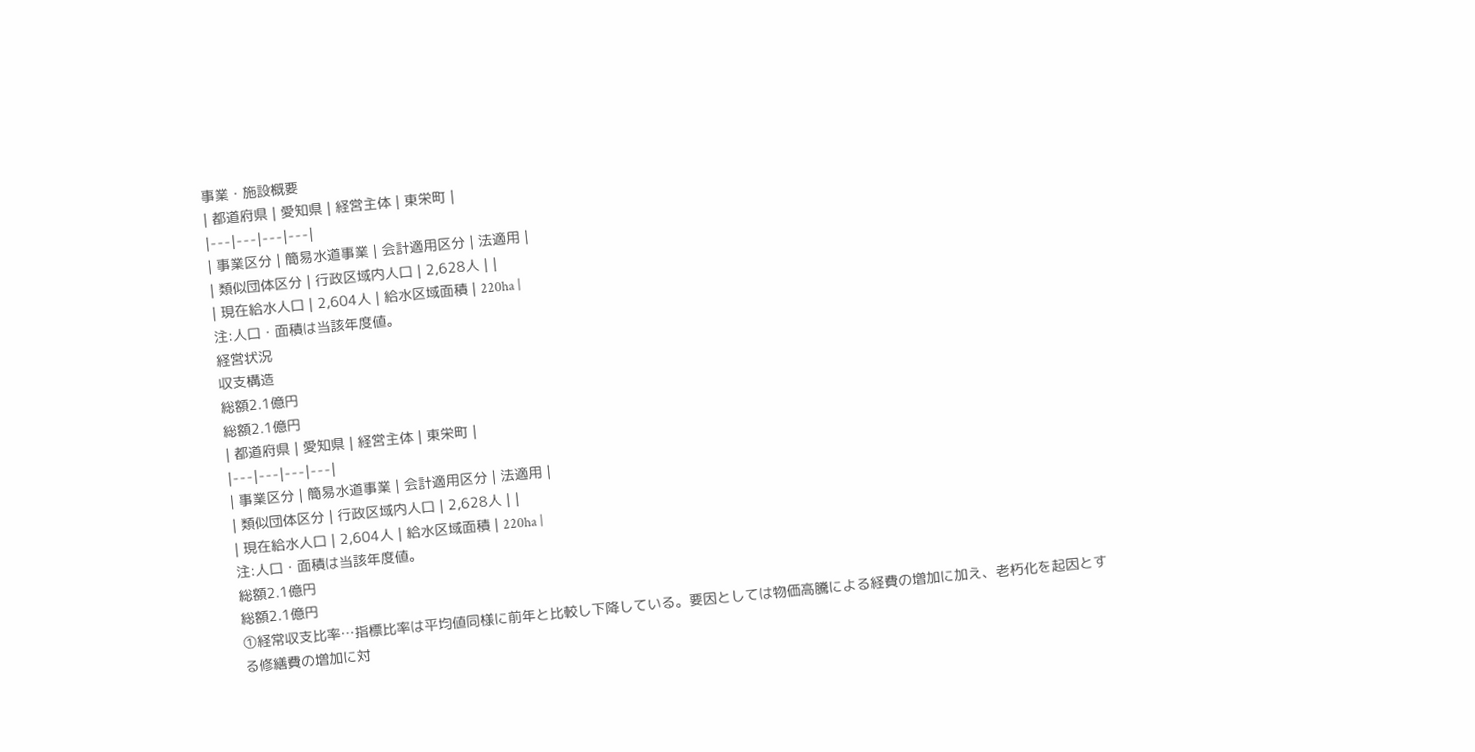事業・施設概要
| 都道府県 | 愛知県 | 経営主体 | 東栄町 |
|---|---|---|---|
| 事業区分 | 簡易水道事業 | 会計適用区分 | 法適用 |
| 類似団体区分 | 行政区域内人口 | 2,628人 | |
| 現在給水人口 | 2,604人 | 給水区域面積 | 220ha |
注:人口・面積は当該年度値。
経営状況
収支構造
総額2.1億円
総額2.1億円
| 都道府県 | 愛知県 | 経営主体 | 東栄町 |
|---|---|---|---|
| 事業区分 | 簡易水道事業 | 会計適用区分 | 法適用 |
| 類似団体区分 | 行政区域内人口 | 2,628人 | |
| 現在給水人口 | 2,604人 | 給水区域面積 | 220ha |
注:人口・面積は当該年度値。
総額2.1億円
総額2.1億円
①経常収支比率…指標比率は平均値同様に前年と比較し下降している。要因としては物価高騰による経費の増加に加え、老朽化を起因とする修繕費の増加に対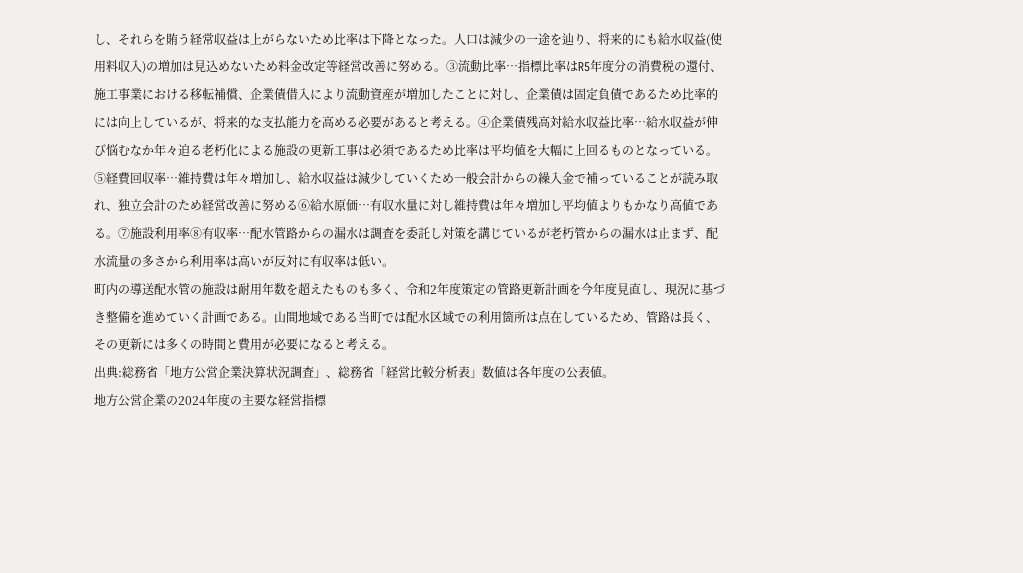し、それらを賄う経常収益は上がらないため比率は下降となった。人口は減少の一途を辿り、将来的にも給水収益(使用料収入)の増加は見込めないため料金改定等経営改善に努める。③流動比率…指標比率はR5年度分の消費税の還付、施工事業における移転補償、企業債借入により流動資産が増加したことに対し、企業債は固定負債であるため比率的には向上しているが、将来的な支払能力を高める必要があると考える。④企業債残高対給水収益比率…給水収益が伸び悩むなか年々迫る老朽化による施設の更新工事は必須であるため比率は平均値を大幅に上回るものとなっている。⑤経費回収率…維持費は年々増加し、給水収益は減少していくため一般会計からの繰入金で補っていることが読み取れ、独立会計のため経営改善に努める⑥給水原価…有収水量に対し維持費は年々増加し平均値よりもかなり高値である。⑦施設利用率⑧有収率…配水管路からの漏水は調査を委託し対策を講じているが老朽管からの漏水は止まず、配水流量の多さから利用率は高いが反対に有収率は低い。
町内の導送配水管の施設は耐用年数を超えたものも多く、令和2年度策定の管路更新計画を今年度見直し、現況に基づき整備を進めていく計画である。山間地域である当町では配水区域での利用箇所は点在しているため、管路は長く、その更新には多くの時間と費用が必要になると考える。
出典:総務省「地方公営企業決算状況調査」、総務省「経営比較分析表」数値は各年度の公表値。
地方公営企業の2024年度の主要な経営指標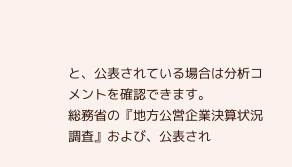と、公表されている場合は分析コメントを確認できます。
総務省の『地方公営企業決算状況調査』および、公表され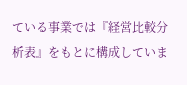ている事業では『経営比較分析表』をもとに構成していま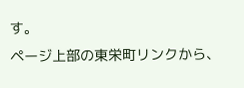す。
ページ上部の東栄町リンクから、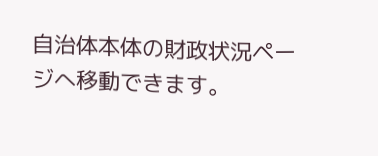自治体本体の財政状況ページへ移動できます。